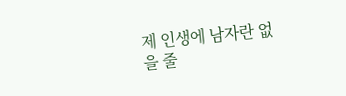제 인생에 남자란 없을 줄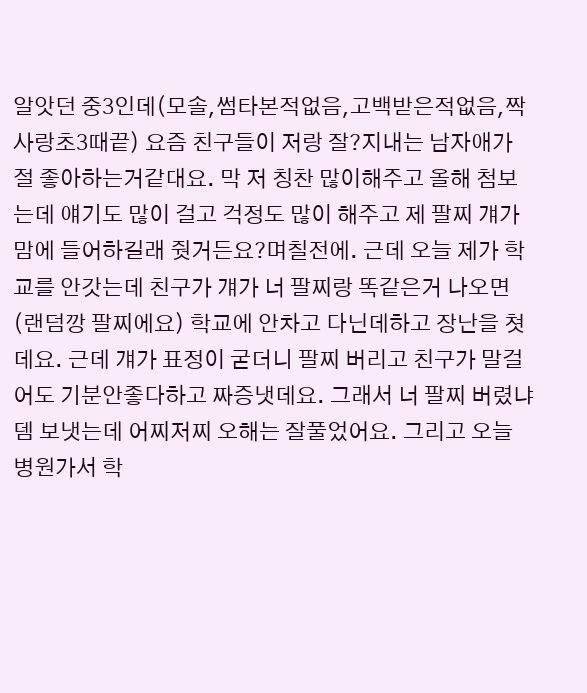알앗던 중3인데(모솔,썸타본적없음,고백받은적없음,짝사랑초3때끝) 요즘 친구들이 저랑 잘?지내는 남자애가 절 좋아하는거같대요. 막 저 칭찬 많이해주고 올해 첨보는데 얘기도 많이 걸고 걱정도 많이 해주고 제 팔찌 걔가 맘에 들어하길래 줫거든요?며칠전에. 근데 오늘 제가 학교를 안갓는데 친구가 걔가 너 팔찌랑 똑같은거 나오면(랜덤깡 팔찌에요) 학교에 안차고 다닌데하고 장난을 쳣데요. 근데 걔가 표정이 굳더니 팔찌 버리고 친구가 말걸어도 기분안좋다하고 짜증냇데요. 그래서 너 팔찌 버렸냐 뎀 보냇는데 어찌저찌 오해는 잘풀었어요. 그리고 오늘 병원가서 학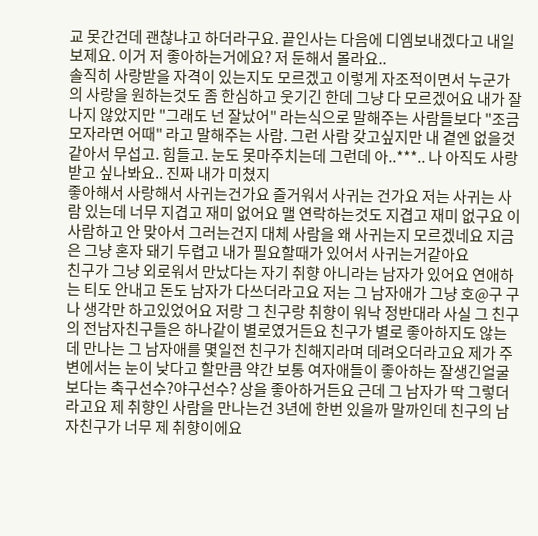교 못간건데 괜찮냐고 하더라구요. 끝인사는 다음에 디엠보내겠다고 내일보제요. 이거 저 좋아하는거에요? 저 둔해서 몰라요..
솔직히 사랑받을 자격이 있는지도 모르겠고 이렇게 자조적이면서 누군가의 사랑을 원하는것도 좀 한심하고 웃기긴 한데 그냥 다 모르겠어요 내가 잘나지 않았지만 "그래도 넌 잘났어" 라는식으로 말해주는 사람들보다 "조금 모자라면 어때" 라고 말해주는 사람. 그런 사람 갖고싶지만 내 곁엔 없을것같아서 무섭고. 힘들고. 눈도 못마주치는데 그런데 아..***.. 나 아직도 사랑받고 싶나봐요.. 진짜 내가 미쳤지
좋아해서 사랑해서 사귀는건가요 즐거워서 사귀는 건가요 저는 사귀는 사람 있는데 너무 지겹고 재미 없어요 맬 연락하는것도 지겹고 재미 없구요 이 사람하고 안 맞아서 그러는건지 대체 사람을 왜 사귀는지 모르겠네요 지금은 그냥 혼자 돼기 두렵고 내가 필요할때가 있어서 사귀는거같아요
친구가 그냥 외로워서 만났다는 자기 취향 아니라는 남자가 있어요 연애하는 티도 안내고 돈도 남자가 다쓰더라고요 저는 그 남자애가 그냥 호@구 구나 생각만 하고있었어요 저랑 그 친구랑 취향이 워낙 정반대라 사실 그 친구의 전남자친구들은 하나같이 별로였거든요 친구가 별로 좋아하지도 않는데 만나는 그 남자애를 몇일전 친구가 친해지라며 데려오더라고요 제가 주변에서는 눈이 낮다고 할만큼 약간 보통 여자애들이 좋아하는 잘생긴얼굴보다는 축구선수?야구선수? 상을 좋아하거든요 근데 그 남자가 딱 그렇더라고요 제 취향인 사람을 만나는건 3년에 한번 있을까 말까인데 친구의 남자친구가 너무 제 취향이에요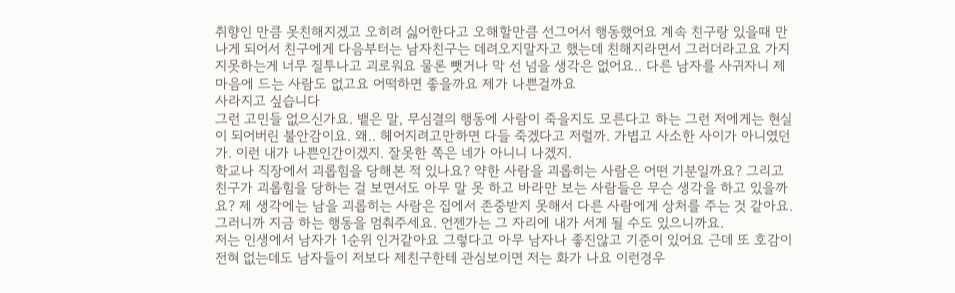취향인 만큼 못친해지겠고 오히려 싫어한다고 오해할만큼 선그어서 행동했어요 계속 친구랑 있을때 만나게 되어서 친구에게 다음부터는 남자친구는 데려오지말자고 했는데 친해지라면서 그러더라고요 가지지못하는게 너무 질투나고 괴로워요 물론 뺏거나 막 선 넘을 생각은 없어요.. 다른 남자를 사귀자니 제 마음에 드는 사람도 없고요 어떡하면 좋을까요 제가 나쁜걸까요
사라지고 싶습니다
그런 고민들 없으신가요. 뱉은 말, 무심결의 행동에 사람이 죽을지도 모른다고 하는 그런 저에게는 현실이 되어버린 불안감이요. 왜.. 헤어지려고만하면 다들 죽겠다고 저럴까. 가볍고 사소한 사이가 아니였던가. 이런 내가 나쁜인간이겠지. 잘못한 쪽은 네가 아니니 나겠지.
학교나 직장에서 괴롭힘을 당해본 적 있나요? 약한 사람을 괴롭히는 사람은 어떤 기분일까요? 그리고 친구가 괴롭힘을 당하는 걸 보면서도 아무 말 못 하고 바라만 보는 사람들은 무슨 생각을 하고 있을까요? 제 생각에는 남을 괴롭히는 사람은 집에서 존중받지 못해서 다른 사람에게 상처를 주는 것 같아요. 그러니까 지금 하는 행동을 멈춰주세요. 언젠가는 그 자리에 내가 서게 될 수도 있으니까요.
저는 인생에서 남자가 1순위 인거같아요 그렇다고 아무 남자나 좋진않고 기준이 있어요 근데 또 호감이 전혀 없는데도 남자들이 저보다 제친구한테 관심보이면 저는 화가 나요 이런경우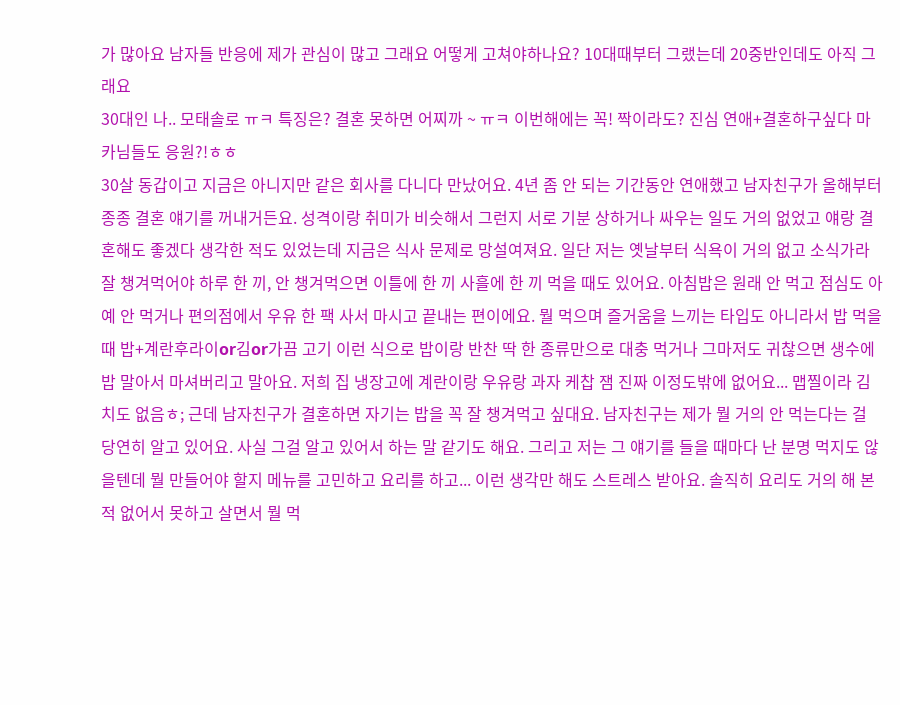가 많아요 남자들 반응에 제가 관심이 많고 그래요 어떻게 고쳐야하나요? 10대때부터 그랬는데 20중반인데도 아직 그래요
30대인 나.. 모태솔로 ㅠㅋ 특징은? 결혼 못하면 어찌까 ~ ㅠㅋ 이번해에는 꼭! 짝이라도? 진심 연애+결혼하구싶다 마카님들도 응원?!ㅎㅎ
30살 동갑이고 지금은 아니지만 같은 회사를 다니다 만났어요. 4년 좀 안 되는 기간동안 연애했고 남자친구가 올해부터 종종 결혼 얘기를 꺼내거든요. 성격이랑 취미가 비슷해서 그런지 서로 기분 상하거나 싸우는 일도 거의 없었고 얘랑 결혼해도 좋겠다 생각한 적도 있었는데 지금은 식사 문제로 망설여져요. 일단 저는 옛날부터 식욕이 거의 없고 소식가라 잘 챙겨먹어야 하루 한 끼, 안 챙겨먹으면 이틀에 한 끼 사흘에 한 끼 먹을 때도 있어요. 아침밥은 원래 안 먹고 점심도 아예 안 먹거나 편의점에서 우유 한 팩 사서 마시고 끝내는 편이에요. 뭘 먹으며 즐거움을 느끼는 타입도 아니라서 밥 먹을 때 밥+계란후라이or김or가끔 고기 이런 식으로 밥이랑 반찬 딱 한 종류만으로 대충 먹거나 그마저도 귀찮으면 생수에 밥 말아서 마셔버리고 말아요. 저희 집 냉장고에 계란이랑 우유랑 과자 케찹 잼 진짜 이정도밖에 없어요... 맵찔이라 김치도 없음ㅎ; 근데 남자친구가 결혼하면 자기는 밥을 꼭 잘 챙겨먹고 싶대요. 남자친구는 제가 뭘 거의 안 먹는다는 걸 당연히 알고 있어요. 사실 그걸 알고 있어서 하는 말 같기도 해요. 그리고 저는 그 얘기를 들을 때마다 난 분명 먹지도 않을텐데 뭘 만들어야 할지 메뉴를 고민하고 요리를 하고... 이런 생각만 해도 스트레스 받아요. 솔직히 요리도 거의 해 본 적 없어서 못하고 살면서 뭘 먹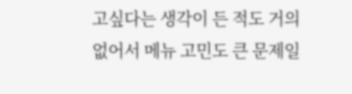고싶다는 생각이 든 적도 거의 없어서 메뉴 고민도 큰 문제일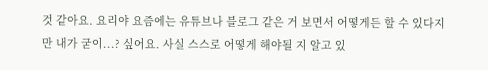것 같아요. 요리야 요즘에는 유튜브나 블로그 같은 거 보면서 어떻게든 할 수 있다지만 내가 굳이...? 싶어요. 사실 스스로 어떻게 해야될 지 알고 있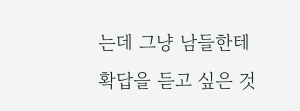는데 그냥 남들한테 확답을 듣고 싶은 것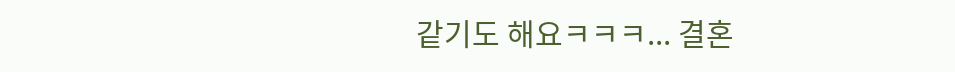같기도 해요ㅋㅋㅋ... 결혼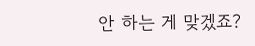안 하는 게 맞겠죠?